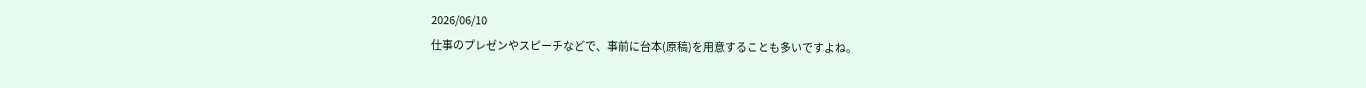2026/06/10
仕事のプレゼンやスピーチなどで、事前に台本(原稿)を用意することも多いですよね。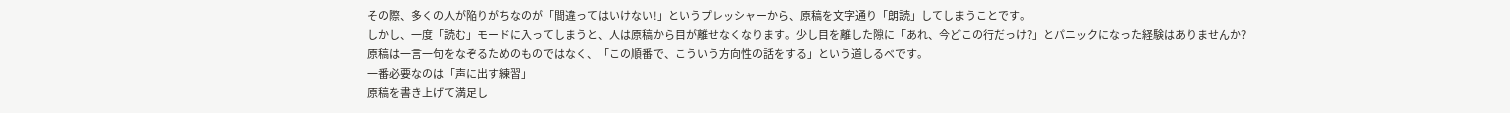その際、多くの人が陥りがちなのが「間違ってはいけない!」というプレッシャーから、原稿を文字通り「朗読」してしまうことです。
しかし、一度「読む」モードに入ってしまうと、人は原稿から目が離せなくなります。少し目を離した隙に「あれ、今どこの行だっけ?」とパニックになった経験はありませんか?
原稿は一言一句をなぞるためのものではなく、「この順番で、こういう方向性の話をする」という道しるべです。
一番必要なのは「声に出す練習」
原稿を書き上げて満足し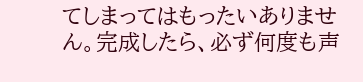てしまってはもったいありません。完成したら、必ず何度も声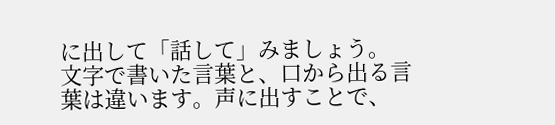に出して「話して」みましょう。
文字で書いた言葉と、口から出る言葉は違います。声に出すことで、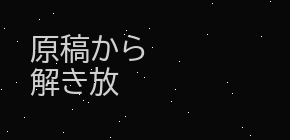原稿から解き放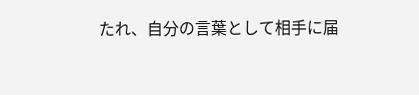たれ、自分の言葉として相手に届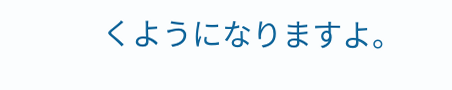くようになりますよ。